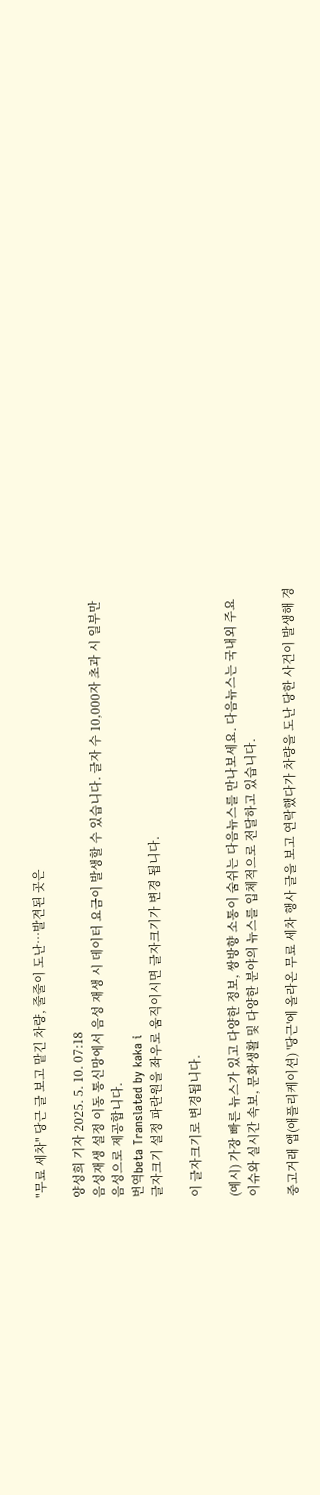"무료 세차" 당근 글 보고 맡긴 차량, 줄줄이 도난…발견된 곳은

양성희 기자 2025. 5. 10. 07:18
음성재생 설정 이동 통신망에서 음성 재생 시 데이터 요금이 발생할 수 있습니다. 글자 수 10,000자 초과 시 일부만 음성으로 제공합니다.
번역beta Translated by kaka i
글자크기 설정 파란원을 좌우로 움직이시면 글자크기가 변경 됩니다.

이 글자크기로 변경됩니다.

(예시) 가장 빠른 뉴스가 있고 다양한 정보, 쌍방향 소통이 숨쉬는 다음뉴스를 만나보세요. 다음뉴스는 국내외 주요이슈와 실시간 속보, 문화생활 및 다양한 분야의 뉴스를 입체적으로 전달하고 있습니다.

중고거래 앱(애플리케이션) '당근'에 올라온 무료 세차 행사 글을 보고 연락했다가 차량을 도난 당한 사건이 발생해 경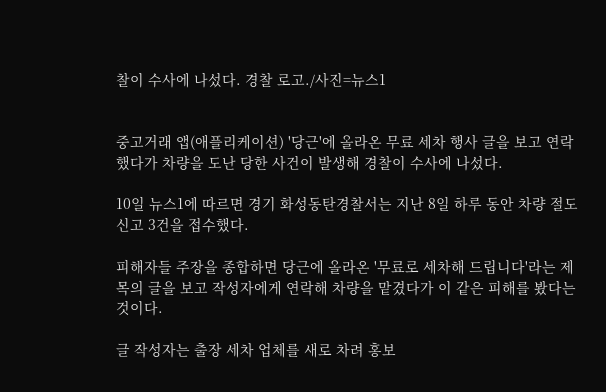찰이 수사에 나섰다. 경찰 로고./사진=뉴스1


중고거래 앱(애플리케이션) '당근'에 올라온 무료 세차 행사 글을 보고 연락했다가 차량을 도난 당한 사건이 발생해 경찰이 수사에 나섰다.

10일 뉴스1에 따르면 경기 화성동탄경찰서는 지난 8일 하루 동안 차량 절도 신고 3건을 접수했다.

피해자들 주장을 종합하면 당근에 올라온 '무료로 세차해 드립니다'라는 제목의 글을 보고 작성자에게 연락해 차량을 맡겼다가 이 같은 피해를 봤다는 것이다.

글 작성자는 출장 세차 업체를 새로 차려 홍보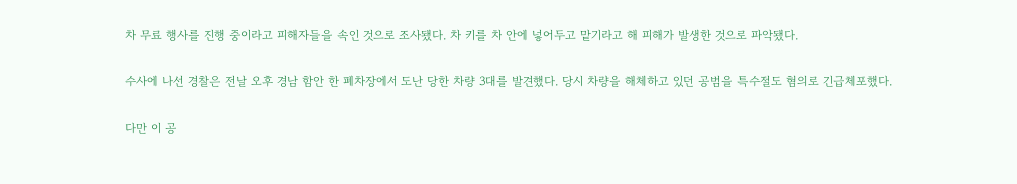차 무료 행사를 진행 중이라고 피해자들을 속인 것으로 조사됐다. 차 키를 차 안에 넣어두고 맡기라고 해 피해가 발생한 것으로 파악됐다.

수사에 나선 경찰은 전날 오후 경남 함안 한 폐차장에서 도난 당한 차량 3대를 발견했다. 당시 차량을 해체하고 있던 공범을 특수절도 혐의로 긴급체포했다.

다만 이 공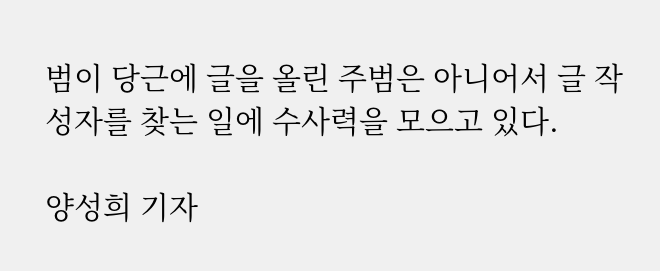범이 당근에 글을 올린 주범은 아니어서 글 작성자를 찾는 일에 수사력을 모으고 있다.

양성희 기자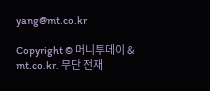yang@mt.co.kr

Copyright © 머니투데이 & mt.co.kr. 무단 전재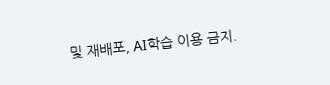및 재배포, AI학습 이용 금지.